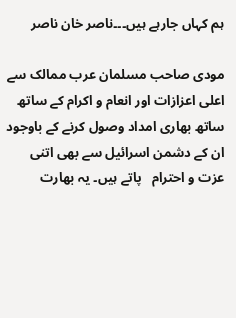ہم کہاں جارہے ہیں۔۔۔ناصر خان ناصر

مودی صاحب مسلمان عرب ممالک سے اعلی اعزازات اور انعام و اکرام کے ساتھ ساتھ بھاری امداد وصول کرنے کے باوجود ان کے دشمن اسرائیل سے بھی اتنی عزت و احترام   پاتے ہیں۔ یہ بھارت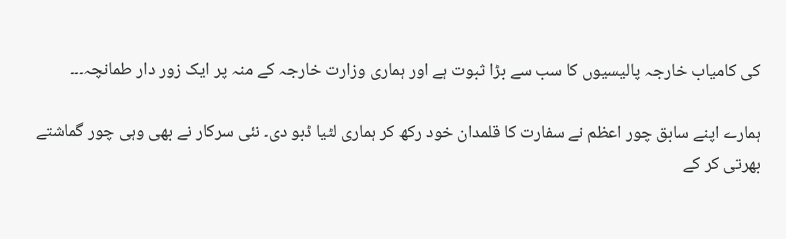کی کامیاب خارجہ پالیسیوں کا سب سے بڑا ثبوت ہے اور ہماری وزارت خارجہ کے منہ پر ایک زور دار طمانچہ۔۔۔

ہمارے اپنے سابق چور اعظم نے سفارت کا قلمدان خود رکھ کر ہماری لٹیا ڈبو دی۔ نئی سرکار نے بھی وہی چور گماشتے بھرتی کر کے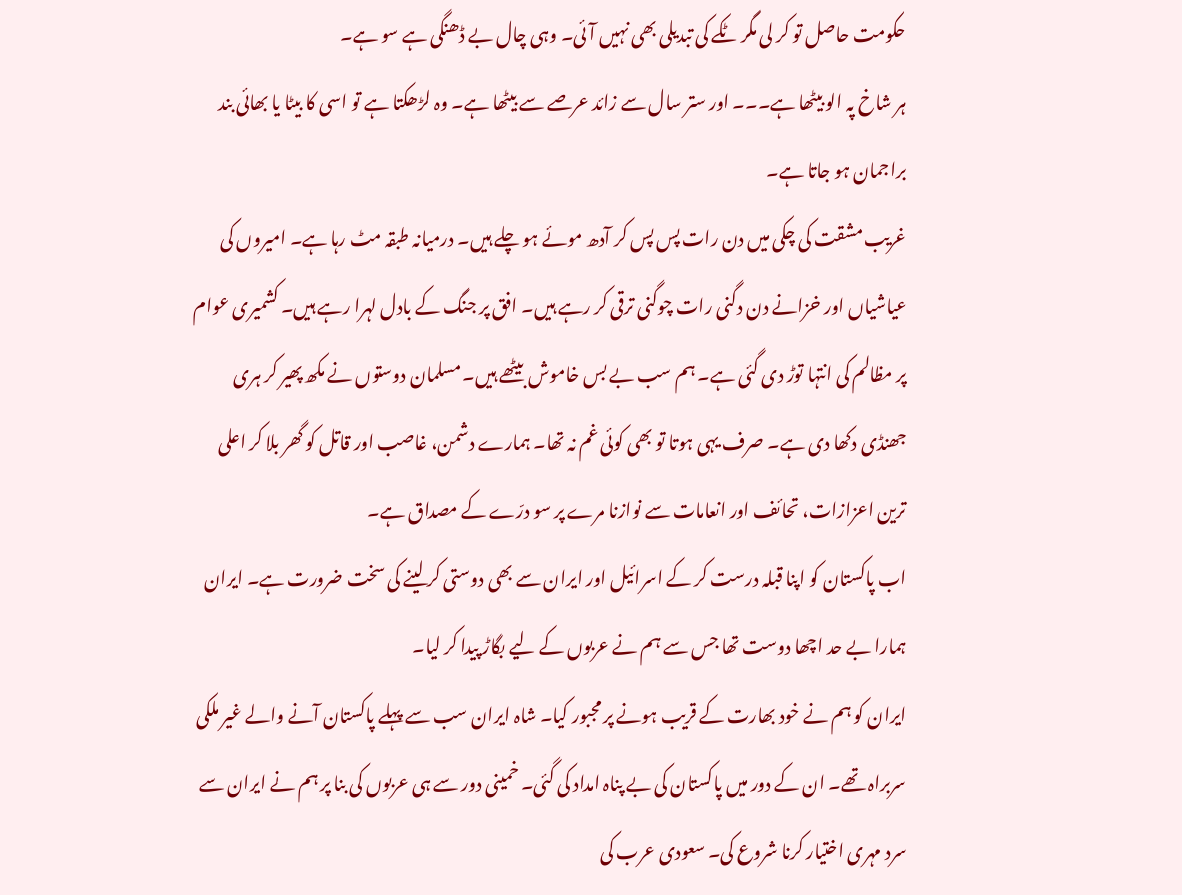حکومت حاصل تو کر لی مگر ٹکے کی تبدیلی بھی نہیں آئی۔ وہی چال بے ڈھنگی ہے سو ہے۔
ہر شاخ پہ الو بیٹھا ہے۔۔۔ اور ستر سال سے زائد عرصے سے بیٹھا ہے۔ وہ لڑھکتا ہے تو اسی کا بیٹا یا بھائی بند براجمان ہو جاتا ہے۔
غریب مشقت کی چکی میں دن رات پس پس کر آدھ موئے ہو چلے ہیں۔ درمیانہ طبقہ مٹ رہا ہے۔ امیروں کی عیاشیاں اور خزانے دن دگنی رات چوگنی ترقی کر رہے ہیں۔ افق پر جنگ کے بادل لہرا رہے ہیں۔ کشمیری عوام پر مظالم کی انتہا توڑ دی گئی ہے۔ ہم سب بے بس خاموش بیٹھے ہیں۔ مسلمان دوستوں نے مکھ پھیر کر ہری جھنڈی دکھا دی ہے۔ صرف یہی ہوتا تو بھی کوئی غم نہ تھا۔ ہمارے دشمن، غاصب اور قاتل کو گھر بلا کر اعلی ترین اعزازات، تحائف اور انعامات سے نوازنا مرے پر سو درّے کے مصداق ہے۔
اب پاکستان کو اپنا قبلہ درست کر کے اسرائیل اور ایران سے بھی دوستی کر لینے کی سخت ضرورت ہے۔ ایران ہمارا بے حد اچھا دوست تھا جس سے ہم نے عربوں کے لیے بگاڑ پیدا کر لیا۔
ایران کو ہم نے خود بھارت کے قریب ہونے پر مجبور کیا۔ شاہ ایران سب سے پہلے پاکستان آنے والے غیر ملکی سربراہ تھے۔ ان کے دور میں پاکستان کی بے پناہ امداد کی گئی۔ خمینی دور سے ہی عربوں کی بنا پر ہم نے ایران سے سرد مہری اختیار کرنا شروع کی۔ سعودی عرب کی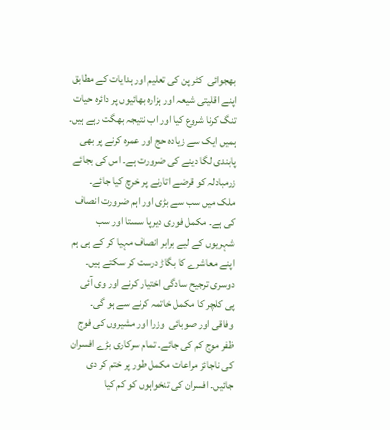بھجوائی  کٹر پن کی تعلیم اور ہدایات کے مطابق اپنے اقلیتی شیعہ اور ہزارہ بھائیوں پر دائرہ حیات تنگ کرنا شروع کیا اور اب نتیجہ بھگت رہے ہیں۔
ہمیں ایک سے زیادہ حج اور عمرہ کرنے پر بھی پابندی لگا دینے کی ضرورت ہے۔ اس کی بجائے  زرمبادلہ کو قرضے اتارنے پر خرچ کیا جائے۔
ملک میں سب سے بڑی اور اہم ضرورت انصاف کی ہے۔ مکمل فوری دیرپا سستا اور سب شہریوں کے لیے برابر انصاف مہیا کر کے ہی ہم اپنے معاشرے کا بگاڑ درست کر سکتے ہیں۔
دوسری ترجیح سادگی اختیار کرنے اور وی آئی  پی کلچر کا مکمل خاتمہ کرنے سے ہو گی۔ وفاقی اور صوبائی  وزرا اور مشیروں کی فوج ظفر موج کم کی جائے۔ تمام سرکاری بڑے افسران کی ناجائز مراعات مکمل طور پر ختم کر دی جائیں۔ افسران کی تنخواہوں کو کم کیا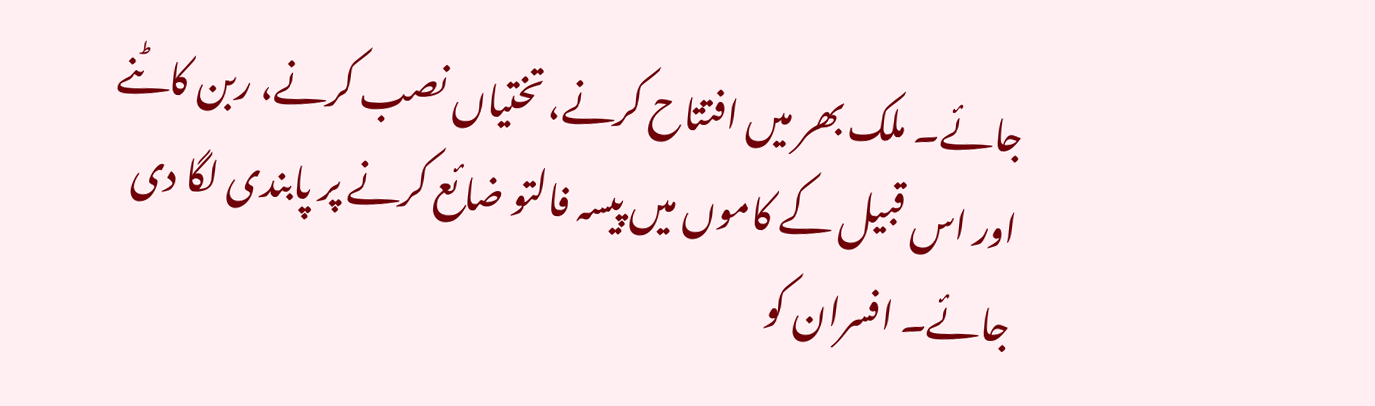جائے۔ ملک بھر میں افتتاح کرنے، تختیاں نصب کرنے، ربن کاٹنے اور اس قبیل کے کاموں میں پیسہ فالتو ضائع کرنے پر پابندی لگا دی جائے۔ افسران کو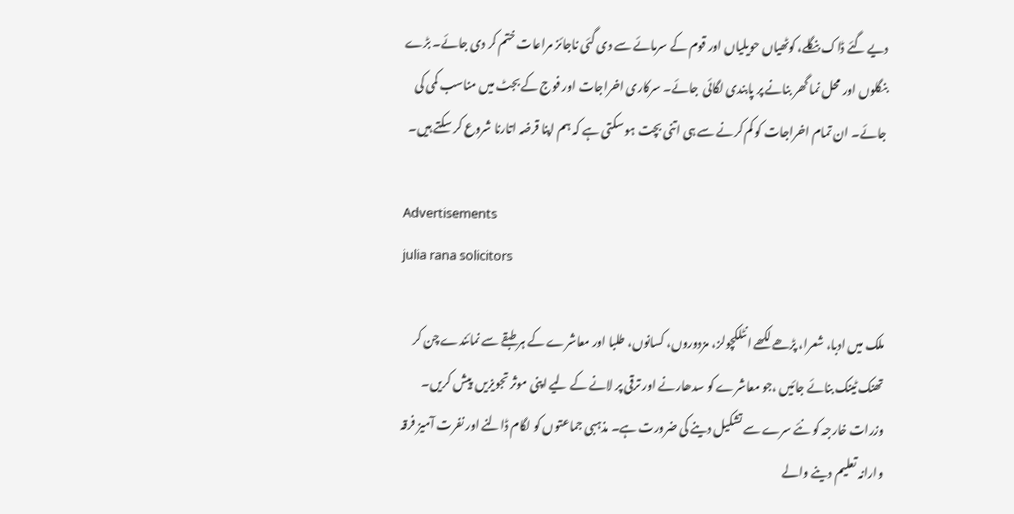دیے گئے ڈاک بنگلے، کوٹھیاں حویلیاں اور قوم کے سرمائے سے دی گئی ناجائز مراعات ختم کر دی جائے۔ بڑے بنگلوں اور محل نما گھر بنانے پر پابندی لگائی  جائے۔ سرکاری اخراجات اور فوج کے بجٹ میں مناسب کمی کی جائے۔ ان تمام اخراجات کو کم کرنے سے ہی اتنی بچت ہو سکتی ہے کہ ہم اپنا قرضہ اتارنا شروع کر سکتے ہیں۔

Advertisements
julia rana solicitors

ملک میں ادبا، شعرا، پڑھے لکھے انٹلکچولز، مزدوروں، کسانوں، طلبا اور معاشرے کے ہر طبقے سے نمائندے چن کر تھنک ٹینک بنائے جائیں ،جو معاشرے کو سدھارنے اور ترقی پر لانے کے لیے اپنی موثر تجویزیں  پیش کریں۔ وزرات خارجہ کو نئے سرے سے تشکیل دینے کی ضرورت ہے۔ مذہبی جماعتوں کو لگام ڈالنے اور نفرت آمیز فرقہ وارانہ تعلیم دینے والے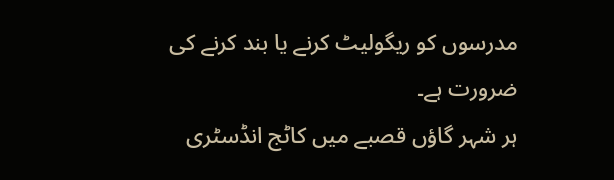مدرسوں کو ریگولیٹ کرنے یا بند کرنے کی ضرورت ہے۔
ہر شہر گاؤں قصبے میں کاٹج انڈسٹری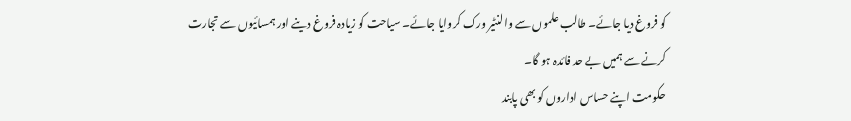کو فروغ دیا جائے۔ طالب علموں سے والنٹیر ورک کروایا جائے۔ سیاحت کو زیادہ فروغ دینے اور ہمسائیوں سے تجارت کرنے سے ہمیں بے حد فائدہ ہو گا۔
حکومت اپنے حساس اداروں کو بھی پابند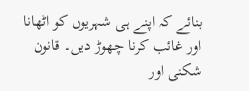بنائے کہ اپنے ہی شہریوں کو اٹھانا اور غائب کرنا چھوڑ دیں۔ قانون شکنی اور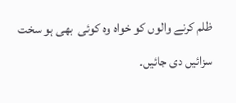ظلم کرنے والوں کو خواہ وہ کوئی  بھی ہو سخت سزائیں دی جائیں۔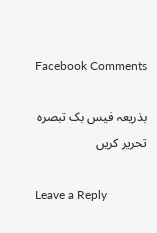Facebook Comments

بذریعہ فیس بک تبصرہ تحریر کریں

Leave a Reply